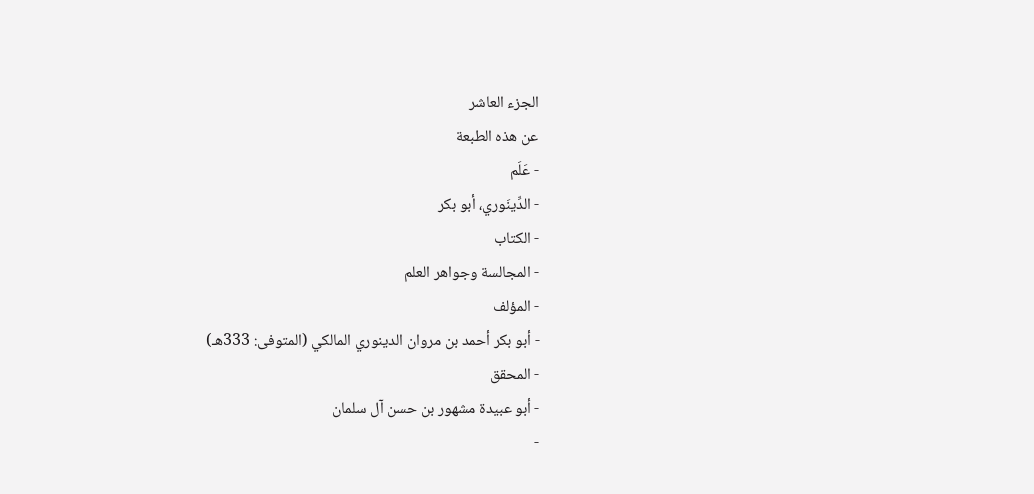الجزء العاشر
عن هذه الطبعة
- عَلَم
- الدِّينَوري، أبو بكر
- الكتاب
- المجالسة وجواهر العلم
- المؤلف
- أبو بكر أحمد بن مروان الدينوري المالكي (المتوفى: 333هـ)
- المحقق
- أبو عبيدة مشهور بن حسن آل سلمان
-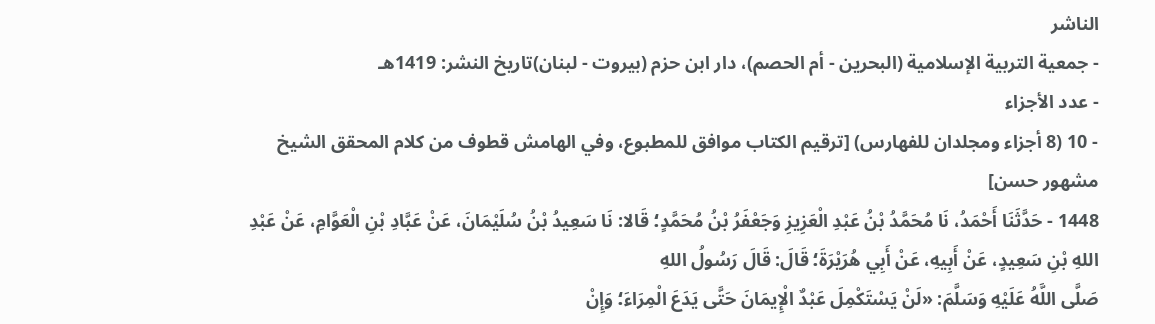الناشر
- جمعية التربية الإسلامية (البحرين - أم الحصم)، دار ابن حزم (بيروت - لبنان)تاريخ النشر: 1419هـ
- عدد الأجزاء
- 10 (8 أجزاء ومجلدان للفهارس) [ترقيم الكتاب موافق للمطبوع، وفي الهامش قطوف من كلام المحقق الشيخ مشهور حسن]
1448 - حَدَّثَنَا أَحْمَدُ، نَا مُحَمَّدُ بْنُ عَبْدِ الْعَزِيزِ وَجَعْفَرُ بْنُ مُحَمَّدٍ؛ قَالا: نَا سَعِيدُ بْنُ سُلَيْمَانَ، عَنْ عَبَّادِ بْنِ الْعَوَّامِ، عَنْ عَبْدِ اللهِ بْنِ سَعِيدٍ، عَنْ أَبِيهِ، عَنْ أَبِي هُرَيْرَةَ؛ قَالَ: قَالَ رَسُولُ اللهِ
صَلَّى اللَّهُ عَلَيْهِ وَسَلَّمَ: «لَنْ يَسْتَكْمِلَ عَبْدٌ الْإِيمَانَ حَتَّى يَدَعَ الْمِرَاءَ؛ وَإِنْ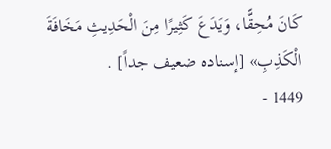كَانَ مُحِقًّا، وَيَدَعَ كَثِيرًا مِنَ الْحَدِيثِ مَخَافَةَ الْكَذِبِ» [إسناده ضعيف جداً] .
1449 -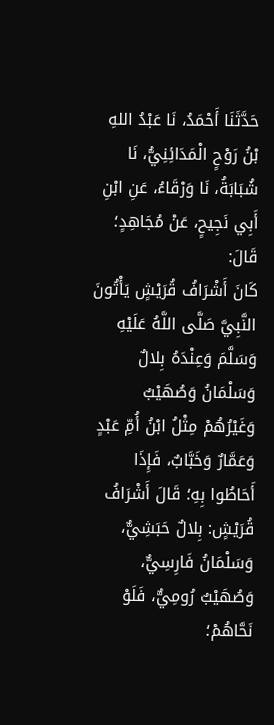حَدَّثَنَا أَحْمَدُ، نَا عَبْدُ اللهِ بْنُ رَوْحٍ الْمَدَائِنِيُّ، نَا شُبَابَةُ، نَا وَرْقَاءُ، عَنِ ابْنِ أَبِي نَجِيحٍ، عَنْ مُجَاهِدٍ؛ قَالَ:
كَانَ أَشْرَافُ قُرَيْشٍ يَأْتُونَ النَّبِيَّ صَلَّى اللَّهُ عَلَيْهِ وَسَلَّمَ وَعِنْدَهُ بِلالٌ وَسَلْمَانُ وَصُهَيْبٌ وَغَيْرُهُمْ مِثْلُ ابْنُ أُمِّ عَبْدٍ وَعَمَّارٌ وَخَبَّابٌ، فَإِذَا أَحَاطُوا بِهِ؛ قَالَ أَشْرَافُ قُرَيْشٍ: بِلالٌ حَبَشِيٌّ، وَسَلْمَانُ فَارِسِيٌّ، وَصُهَيْبٌ رُومِيٌّ، فَلَوْ نَحَّاهُمْ؛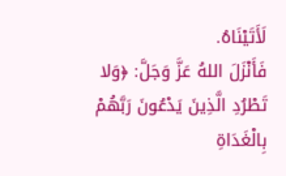لَأَتَيْنَاهُ.
فَأَنْزَلَ اللهُ عَزَّ وَجَلَّ: ﴿وَلا تَطْرُدِ الَّذِينَ يَدْعُونَ رَبَّهُمْ بِالْغَدَاةِ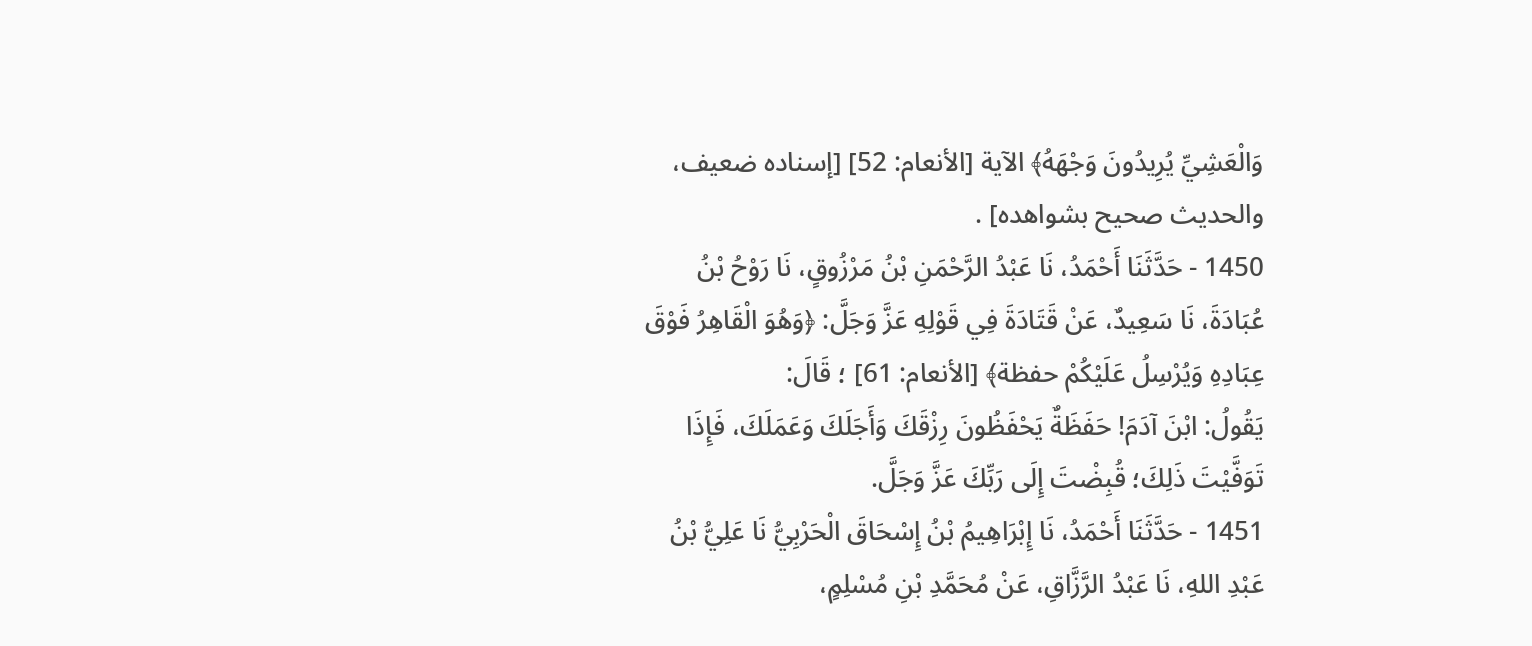وَالْعَشِيِّ يُرِيدُونَ وَجْهَهُ﴾ الآية [الأنعام: 52] [إسناده ضعيف، والحديث صحيح بشواهده] .
1450 - حَدَّثَنَا أَحْمَدُ، نَا عَبْدُ الرَّحْمَنِ بْنُ مَرْزُوقٍ، نَا رَوْحُ بْنُ عُبَادَةَ، نَا سَعِيدٌ، عَنْ قَتَادَةَ فِي قَوْلِهِ عَزَّ وَجَلَّ: ﴿وَهُوَ الْقَاهِرُ فَوْقَ عِبَادِهِ وَيُرْسِلُ عَلَيْكُمْ حفظة﴾ [الأنعام: 61] ؛ قَالَ:
يَقُولُ: ابْنَ آدَمَ! حَفَظَةٌ يَحْفَظُونَ رِزْقَكَ وَأَجَلَكَ وَعَمَلَكَ، فَإِذَا تَوَفَّيْتَ ذَلِكَ؛ قُبِضْتَ إِلَى رَبِّكَ عَزَّ وَجَلَّ.
1451 - حَدَّثَنَا أَحْمَدُ، نَا إِبْرَاهِيمُ بْنُ إِسْحَاقَ الْحَرْبِيُّ نَا عَلِيُّ بْنُ عَبْدِ اللهِ، نَا عَبْدُ الرَّزَّاقِ، عَنْ مُحَمَّدِ بْنِ مُسْلِمٍ،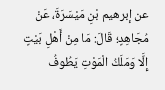عن إبرهيم بْنِ مَيْسَرَةَ، عَنْ مُجَاهِدٍ؛ قَالَ: مَا مِنْ أَهْلِ بَيْتٍ إِلَّا وَمَلَكُ الْمَوْتِ يَطُوفُ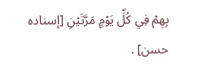بِهِمْ فِي كُلِّ يَوْمٍ مَرَّتَيْنِ [إسناده حسن] .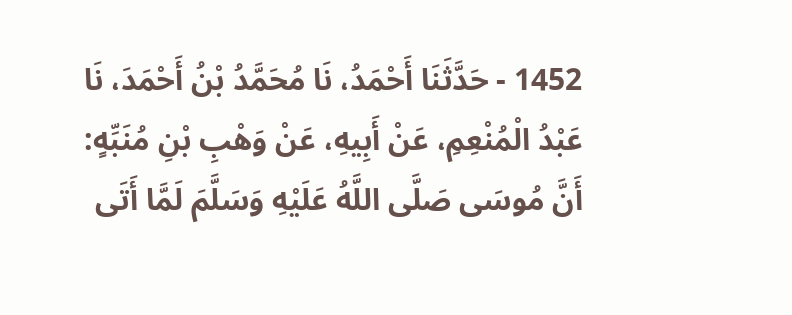1452 - حَدَّثَنَا أَحْمَدُ، نَا مُحَمَّدُ بْنُ أَحْمَدَ، نَا عَبْدُ الْمُنْعِمِ، عَنْ أَبِيهِ، عَنْ وَهْبِ بْنِ مُنَبِّهٍ:
أَنَّ مُوسَى صَلَّى اللَّهُ عَلَيْهِ وَسَلَّمَ لَمَّا أَتَى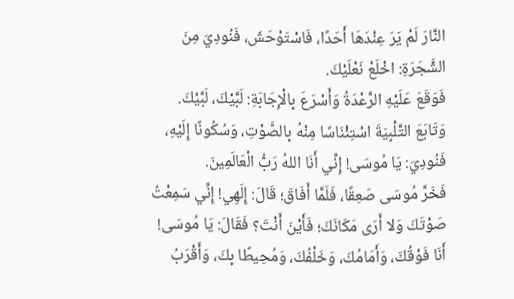النَّارَ لَمْ يَرَ عِنْدَهَا أَحَدًا، فَاسْتَوْحَشَ، فَنُودِيَ مِنَ الشَّجَرَةِ: اخْلَعْ نَعْلَيْكَ.
فَوَقَعَ عَلَيْهِ الرَّعْدَةُ وَأَسْرَعَ بِالْإِجَابَةِ: لَبَّيْكَ، لَبَّيْكَ.
وَتَابَعَ التَّلْبِيَةَ اسْتِئْنَاسًا مِنْهُ بِالصَّوْتِ، وَسُكُونًا إِلَيْهِ، فَنُودِيَ: يَا مُوسَى! إِنِّي أَنَا اللهُ رَبُّ الْعَالَمِينَ.
فَخَرَّ مُوسَى صَعِقًا، فَلَمَّا أَفَاقَ؛ قَالَ: إِلَهِي! إِنِّي سَمِعْتُ صَوْتَكَ وَلا أَرَى مَكَانَكَ؛ فَأَيْنَ أَنْتَ؟ فَقَالَ: يَا مُوسَى! أَنَا فَوْقُكَ، وَأَمَامُكَ، وَخَلْفُكَ، وَمُحِيطًا بِكَ، وَأَقْرَبُ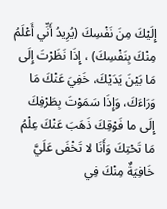إِلَيْكَ مِنَ نَفْسِكَ (يُرِيدُ أَنِّي أَعْلَمُ مِنْكَ بِنَفْسِكَ) ، إِذَا نَظَرْتَ إِلَى مَا بَيْنَ يَدَيْكَ، خَفِيَ عَنْكَ مَا وَرَاءَكَ، وَإِذَا سَمَوْتَ بِطَرْفِكَ إِلَى ما فَوْقِكَ ذَهَبَ عَنْكَ عِلْمُ مَا تَحْتِكَ وَأَنَا لا تَخْفَى عَلَيَّ خَافِيَةٌ مِنْكَ فِي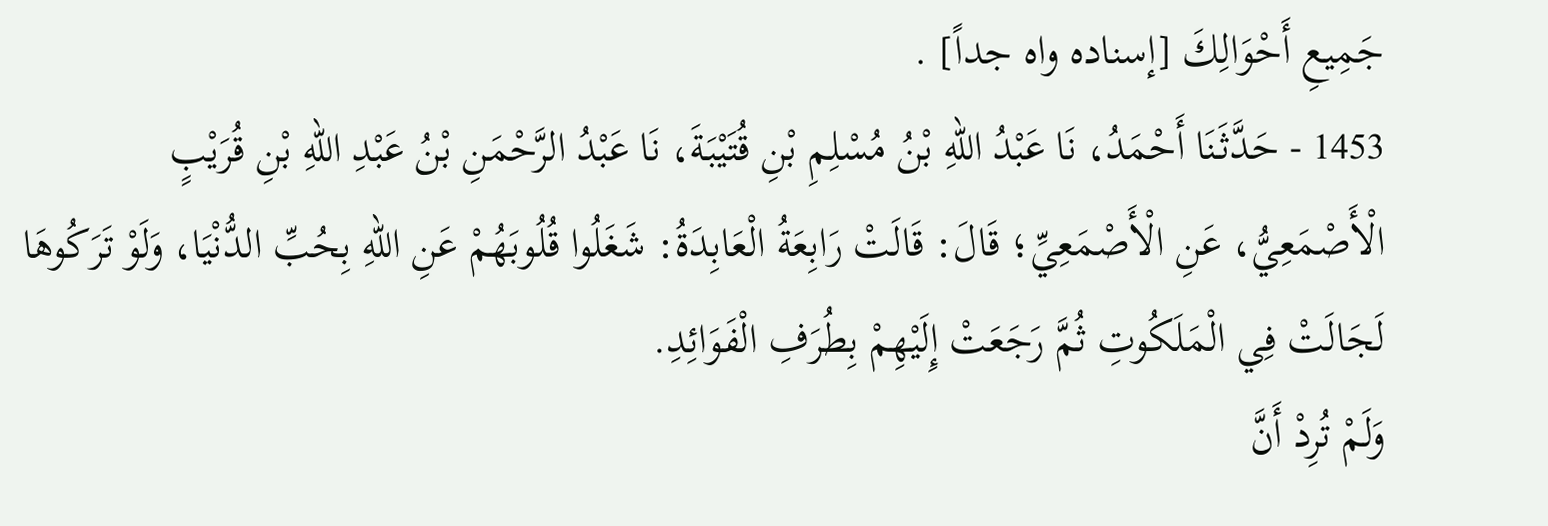جَمِيعِ أَحْوَالِكَ [إسناده واه جداً] .
1453 - حَدَّثَنَا أَحْمَدُ، نَا عَبْدُ اللهِ بْنُ مُسْلِمِ بْنِ قُتَيْبَةَ، نَا عَبْدُ الرَّحْمَنِ بْنُ عَبْدِ اللهِ بْنِ قُرَيْبٍ الْأَصْمَعِيُّ، عَنِ الْأَصْمَعِيِّ؛ قَالَ: قَالَتْ رَابِعَةُ الْعَابِدَةُ: شَغَلُوا قُلُوبَهُمْ عَنِ اللهِ بِحُبِّ الدُّنْيَا، وَلَوْ تَرَكُوهَا لَجَالَتْ فِي الْمَلَكُوتِ ثُمَّ رَجَعَتْ إِلَيْهِمْ بِطُرَفِ الْفَوَائِدِ.
وَلَمْ تُرِدْ أَنَّ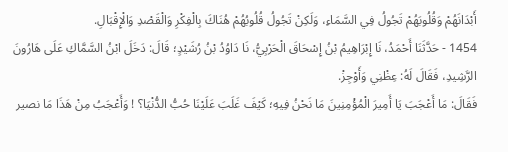أَبْدَانَهُمْ وَقُلُوبَهُمْ تَجُولُ فِي السَّمَاءِ، وَلَكِنْ تَجُولُ قُلُوبُهُمْ هُنَاكَ بِالْفِكْرِ وَالْقَصْدِ وَالْإِقْبَالِ.
1454 - حَدَّثَنَا أَحْمَدُ، نَا إِبْرَاهِيمُ بْنُ إِسْحَاقَ الْحَرْبِيُّ، نَا دَاوُدُ بْنُ رُشَيْدٍ؛ قَالَ: دَخَلَ ابْنُ السَّمَّاكِ عَلَى هَارُونَ الرَّشِيدِ، فَقَالَ لَهُ: عِظْنِي وَأَوْجِزْ.
فَقَالَ: مَا أَعْجَبَ يَا أَمِيرَ الْمُؤْمِنِينَ مَا نَحْنُ فِيهِ؛ كَيْفَ غَلَبَ عَلَيْنَا حُبُّ الدُّنْيَا؟ ! وَأَعْجَبُ مِنْ هَذَا مَا نصير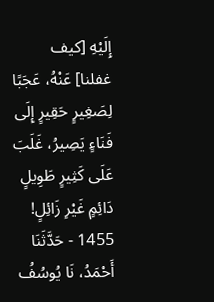إِلَيْهِ [كيف غفلنا] عَنْهُ، عَجَبًا لِصَغِيرٍ حَقِيرٍ إِلَى فَنَاءٍ يَصِيرُ، غَلَبَ عَلَى كَثِيرٍ طَوِيلٍ دَائِمٍ غَيْرِ زَائِلٍ!
1455 - حَدَّثَنَا أَحْمَدُ، نَا يُوسُفُ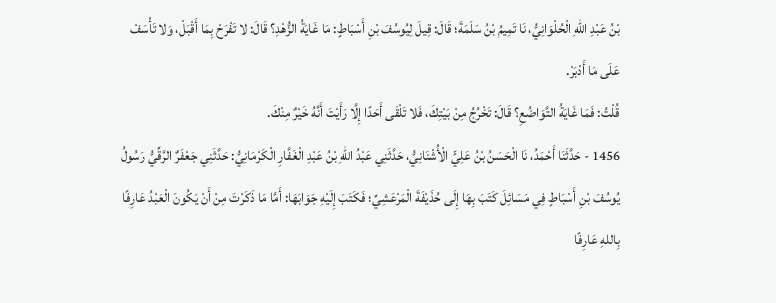بْنُ عَبْدِ اللهِ الْحُلْوَانِيُّ، نَا تَمِيمُ بْنُ سَلَمَةَ؛ قَالَ: قِيلَ لِيُوسُفَ بْنِ أَسْبَاطٍ: مَا غَايَةُ الزُّهْدِ؟ قَالَ: لا تَفْرَحْ بِمَا أَقْبَلْ، وَلا تَأْسَفْ عَلَى مَا أَدْبَرْ.
قُلْتُ: فَمَا غَايَةُ التَّوَاضُعِ؟ قَالَ: تَخْرُجُ مِنْ بَيْتِكَ، فَلا تَلْقَى أَحَدًا إِلَّا رَأَيْتَ أَنَّهُ خَيْرٌ مِنْكَ.
1456 - حَدَّثَنَا أَحْمَدُ، نَا الْحَسَنُ بْنُ عَلِيٍّ الْأُشْنَانِيُّ، حَدَّثَنِي عَبْدُ اللهِ بْنُ عَبْدِ الْغَفَّارِ الْكَرْمَانِيُّ: حَدَّثَنِي جَعْفَرٌ الرَّقِّيُّ رَسُولُ يُوسُفَ بْنِ أَسْبَاطٍ فِي مَسَائِلَ كَتَبَ بِهَا إِلَى حُذَيْفَةَ الْمَرْعَشِيِّ؛ فَكَتَبَ إِلَيْهِ جَوَابَهَا: أَمَّا مَا ذَكَرْتَ مِنْ أَنْ يَكُونَ الْعَبْدُ عَارِفًا بِاللهِ عَارِفًا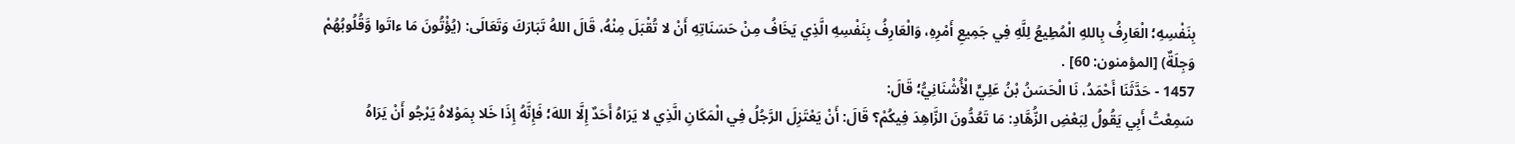بِنَفْسِهِ؛ الْعَارِفُ بِاللهِ الْمُطِيعُ لِلَّهِ فِي جَمِيعِ أَمْرِهِ، وَالْعَارِفُ بِنَفْسِهِ الَّذِي يَخَافُ مِنْ حَسَنَاتِهِ أَنْ لا تُقْبَلَ مِنْهُ، قَالَ اللهُ تَبَارَكَ وَتَعَالَى: (يُؤْتُونَ مَا ءاتَوا وَّقُلُوبُهُمْ وَجِلَةٌ) [المؤمنون: 60] .
1457 - حَدَّثَنَا أَحْمَدُ، نَا الْحَسَنُ بْنُ عَلِيٍّ الْأُشْنَانِيُّ؛ قَالَ:
سَمِعْتُ أَبِي يَقُولُ لِبَعْضِ الزُّهَّادِ: مَا تَعُدُّونَ الزَّاهِدَ فِيكُمْ؟ قَالَ: أَنْ يَعْتَزِلَ الرَّجُلُ فِي الْمَكَانِ الَّذِي لا يَرَاهُ أَحَدٌ إِلَّا اللهَ؛ فَإِنَّهُ إِذَا خَلا بِمَوْلاهُ يَرْجُو أَنْ يَرَاهُ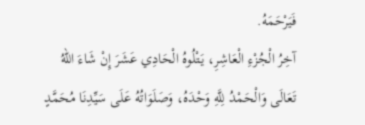فَيَرْحَمَهُ.
آخِرُ الْجُزْءِ الْعَاشِرِ، يَتْلُوهُ الْحَادِي عَشَرَ إِنْ شَاءَ اللهُ تَعَالَى وَالْحَمْدُ لِلَّهِ وَحْدَهُ، وَصَلَوَاتُهُ عَلَى سَيِّدِنَا مُحَمَّدٍ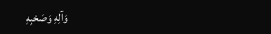وَآلِهِ وَصَحْبِهِ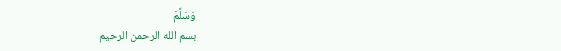وَسَلَّمَ
بسم الله الرحمن الرحيم